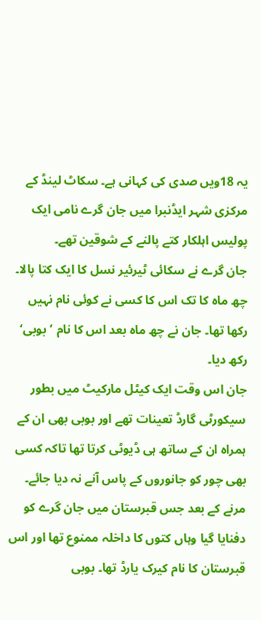یہ 18ویں صدی کی کہانی ہے۔ سکاٹ لینڈ کے مرکزی شہر ایڈنبرا میں جان گرے نامی ایک پولیس اہلکار کتے پالنے کے شوقین تھے۔
جان گرے نے سکائی ٹیرئیر نسل کا ایک کتا پالا۔ چھ ماہ کا تک اس کا کسی نے کوئی نام نہیں رکھا تھا۔ جان نے چھ ماہ بعد اس کا نام ’بوبی‘ رکھ دیا۔
جان اس وقت ایک کیٹل مارکیٹ میں بطور سیکورٹی گارڈ تعینات تھے اور بوبی بھی ان کے ہمراہ ان کے ساتھ ہی ڈیوٹی کرتا تھا تاکہ کسی بھی چور کو جانوروں کے پاس آنے نہ دیا جائے۔
مرنے کے بعد جس قبرستان میں جان گرے کو دفنایا گیا وہاں کتوں کا داخلہ ممنوع تھا اور اس قبرستان کا نام کیرک یارڈ تھا۔ بوبی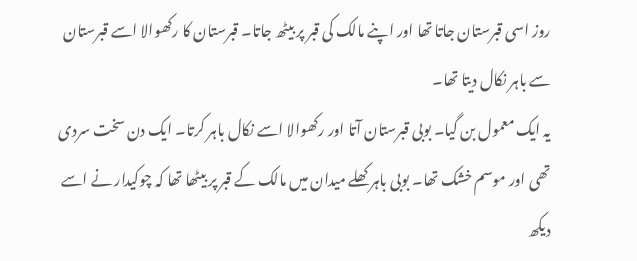روز اسی قبرستان جاتا تھا اور اپنے مالک کی قبر پر بیٹھ جاتا۔ قبرستان کا رکھوالا اسے قبرستان سے باہر نکال دیتا تھا۔
یہ ایک معمول بن گیا۔ بوبی قبرستان آتا اور رکھوالا اسے نکال باہر کرتا۔ ایک دن سخت سردی تھی اور موسم خشک تھا۔ بوبی باہر کھلے میدان میں مالک کے قبر پر بیٹھا تھا کہ چوکیدار نے اسے دیکھ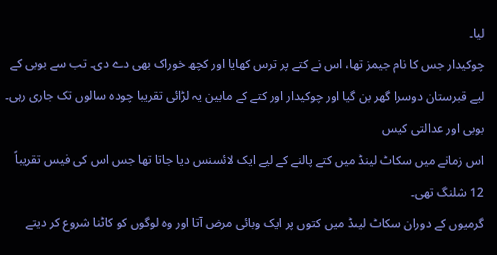لیا۔
چوکیدار جس کا نام جیمز تھا، اس نے کتے پر ترس کھایا اور کچھ خوراک بھی دے دی۔ تب سے بوبی کے لیے قبرستان دوسرا گھر بن گیا اور چوکیدار اور کتے کے مابین یہ لڑائی تقریبا چودہ سالوں تک جاری رہی۔
بوبی اور عدالتی کیس
اس زمانے میں سکاٹ لینڈ میں کتے پالنے کے لیے ایک لائسنس دیا جاتا تھا جس اس کی فیس تقریباً 12 شلنگ تھی۔
گرمیوں کے دوران سکاٹ لیںڈ میں کتوں پر ایک وبائی مرض آتا اور وہ لوگوں کو کاٹنا شروع کر دیتے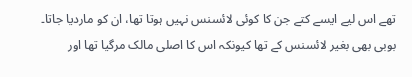تھے اس لیے ایسے کتے جن کا کوئی لائسنس نہیں ہوتا تھا، ان کو ماردیا جاتا۔
بوبی بھی بغیر لائسنس کے تھا کیونکہ اس کا اصلی مالک مرگیا تھا اور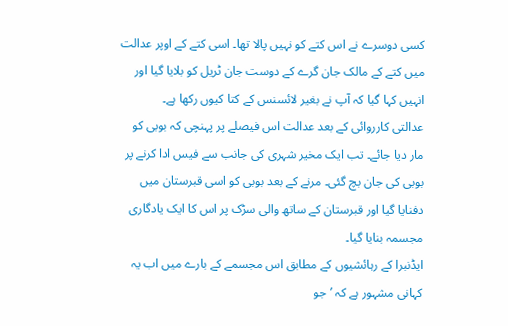کسی دوسرے نے اس کتے کو نہیں پالا تھا۔ اسی کتے کے اوپر عدالت میں کتے کے مالک جان گرے کے دوست جان ٹریل کو بلایا گیا اور انہیں کہا گیا کہ آپ نے بغیر لائسنس کے کتا کیوں رکھا ہے۔
عدالتی کارروائی کے بعد عدالت اس فیصلے پر پہنچی کہ بوبی کو مار دیا جائے۔ تب ایک مخیر شہری کی جانب سے فیس ادا کرنے پر بوبی کی جان بچ گئی۔ مرنے کے بعد بوبی کو اسی قبرستان میں دفنایا گیا اور قبرستان کے ساتھ والی سڑک پر اس کا ایک یادگاری مجسمہ بنایا گیا۔
ایڈنبرا کے رہائشیوں کے مطابق اس مجسمے کے بارے میں اب یہ کہانی مشہور ہے کہ ’جو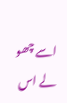اسے چھو لے اس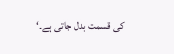کی قسمت بدل جاتی ہے۔‘